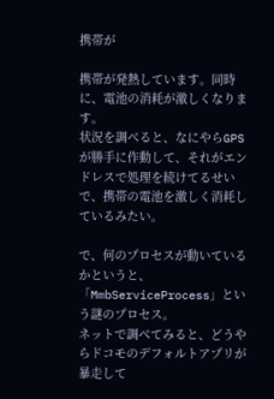携帯が

携帯が発熱しています。同時に、電池の消耗が激しくなります。
状況を調べると、なにやらGPSが勝手に作動して、それがエンドレスで処理を続けてるせいで、携帯の電池を激しく消耗しているみたい。

で、何のプロセスが動いているかというと、
「MmbServiceProcess」という謎のプロセス。
ネットで調べてみると、どうやらドコモのデフォルトアプリが暴走して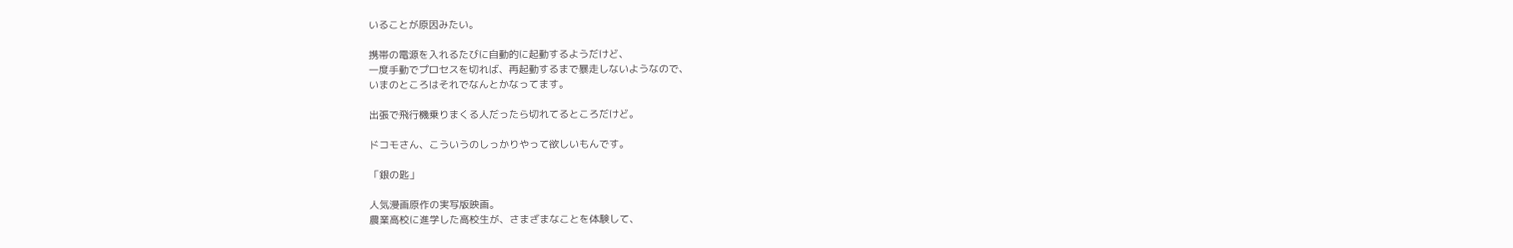いることが原因みたい。

携帯の電源を入れるたびに自動的に起動するようだけど、
一度手動でプロセスを切れば、再起動するまで暴走しないようなので、
いまのところはそれでなんとかなってます。

出張で飛行機乗りまくる人だったら切れてるところだけど。

ドコモさん、こういうのしっかりやって欲しいもんです。

「銀の匙」

人気漫画原作の実写版映画。
農業高校に進学した高校生が、さまざまなことを体験して、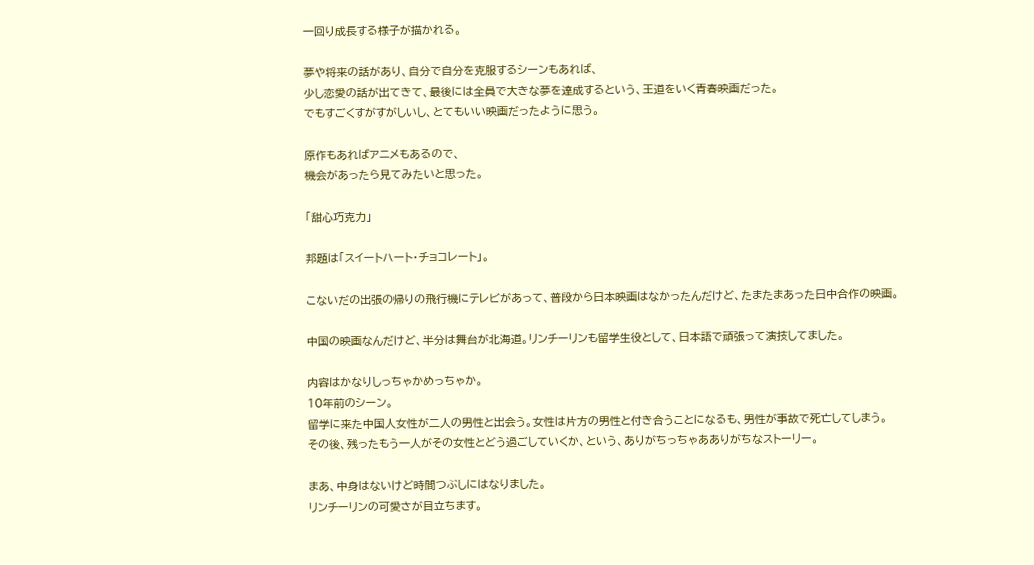一回り成長する様子が描かれる。

夢や将来の話があり、自分で自分を克服するシーンもあれば、
少し恋愛の話が出てきて、最後には全員で大きな夢を達成するという、王道をいく青春映画だった。
でもすごくすがすがしいし、とてもいい映画だったように思う。

原作もあればアニメもあるので、
機会があったら見てみたいと思った。

「甜心巧克力」

邦題は「スイートハート・チョコレート」。

こないだの出張の帰りの飛行機にテレビがあって、普段から日本映画はなかったんだけど、たまたまあった日中合作の映画。

中国の映画なんだけど、半分は舞台が北海道。リンチーリンも留学生役として、日本語で頑張って演技してました。

内容はかなりしっちゃかめっちゃか。
10年前のシーン。
留学に来た中国人女性が二人の男性と出会う。女性は片方の男性と付き合うことになるも、男性が事故で死亡してしまう。
その後、残ったもう一人がその女性とどう過ごしていくか、という、ありがちっちゃあありがちなストーリー。

まあ、中身はないけど時間つぶしにはなりました。
リンチーリンの可愛さが目立ちます。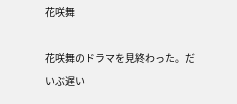花咲舞

花咲舞のドラマを見終わった。だいぶ遅い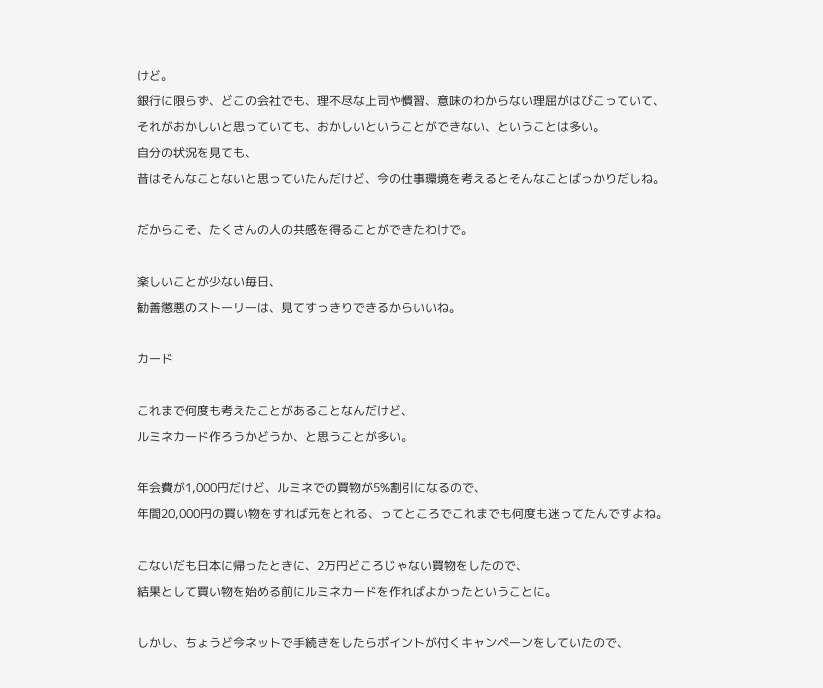けど。
銀行に限らず、どこの会社でも、理不尽な上司や慣習、意味のわからない理屈がはびこっていて、
それがおかしいと思っていても、おかしいということができない、ということは多い。
自分の状況を見ても、
昔はそんなことないと思っていたんだけど、今の仕事環境を考えるとそんなことばっかりだしね。

だからこそ、たくさんの人の共感を得ることができたわけで。

楽しいことが少ない毎日、
勧善懲悪のストーリーは、見てすっきりできるからいいね。

カード

これまで何度も考えたことがあることなんだけど、
ルミネカード作ろうかどうか、と思うことが多い。

年会費が1,000円だけど、ルミネでの買物が5%割引になるので、
年間20,000円の買い物をすれば元をとれる、ってところでこれまでも何度も迷ってたんですよね。

こないだも日本に帰ったときに、2万円どころじゃない買物をしたので、
結果として買い物を始める前にルミネカードを作ればよかったということに。

しかし、ちょうど今ネットで手続きをしたらポイントが付くキャンペーンをしていたので、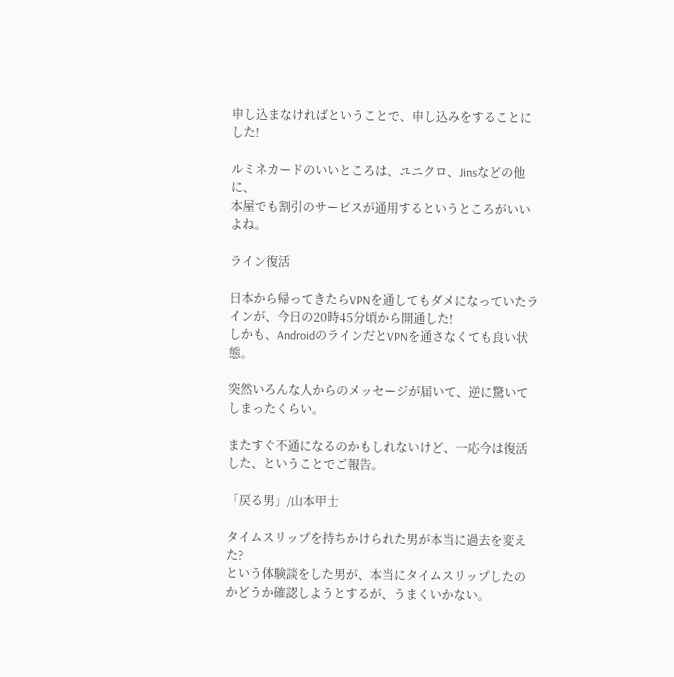申し込まなければということで、申し込みをすることにした!

ルミネカードのいいところは、ユニクロ、Jinsなどの他に、
本屋でも割引のサービスが通用するというところがいいよね。

ライン復活

日本から帰ってきたらVPNを通してもダメになっていたラインが、今日の20時45分頃から開通した!
しかも、AndroidのラインだとVPNを通さなくても良い状態。

突然いろんな人からのメッセージが届いて、逆に驚いてしまったくらい。

またすぐ不通になるのかもしれないけど、一応今は復活した、ということでご報告。

「戻る男」/山本甲士

タイムスリップを持ちかけられた男が本当に過去を変えた?
という体験談をした男が、本当にタイムスリップしたのかどうか確認しようとするが、うまくいかない。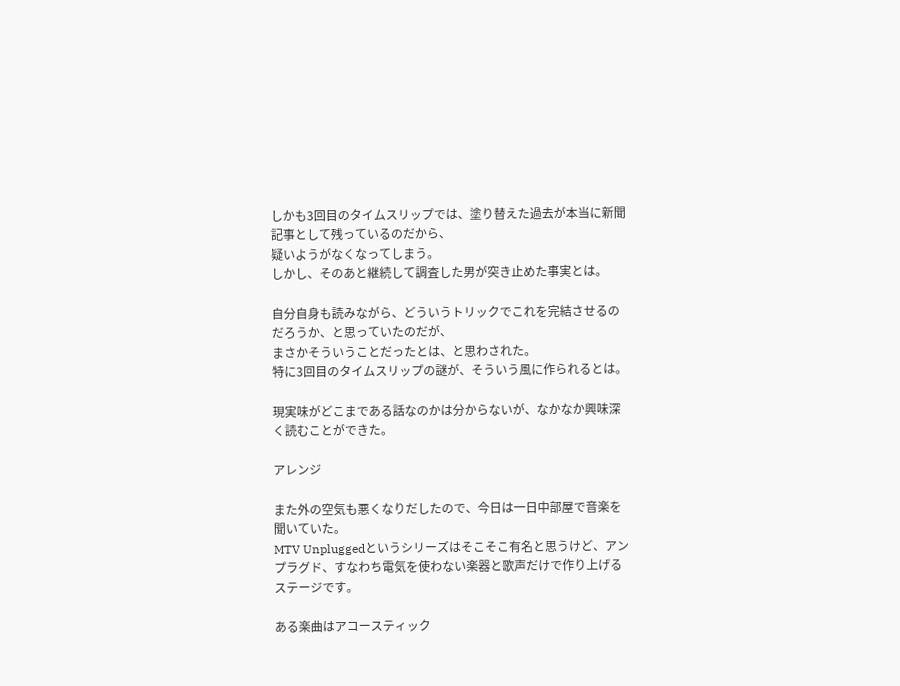しかも3回目のタイムスリップでは、塗り替えた過去が本当に新聞記事として残っているのだから、
疑いようがなくなってしまう。
しかし、そのあと継続して調査した男が突き止めた事実とは。

自分自身も読みながら、どういうトリックでこれを完結させるのだろうか、と思っていたのだが、
まさかそういうことだったとは、と思わされた。
特に3回目のタイムスリップの謎が、そういう風に作られるとは。

現実味がどこまである話なのかは分からないが、なかなか興味深く読むことができた。

アレンジ

また外の空気も悪くなりだしたので、今日は一日中部屋で音楽を聞いていた。
MTV Unpluggedというシリーズはそこそこ有名と思うけど、アンプラグド、すなわち電気を使わない楽器と歌声だけで作り上げるステージです。

ある楽曲はアコースティック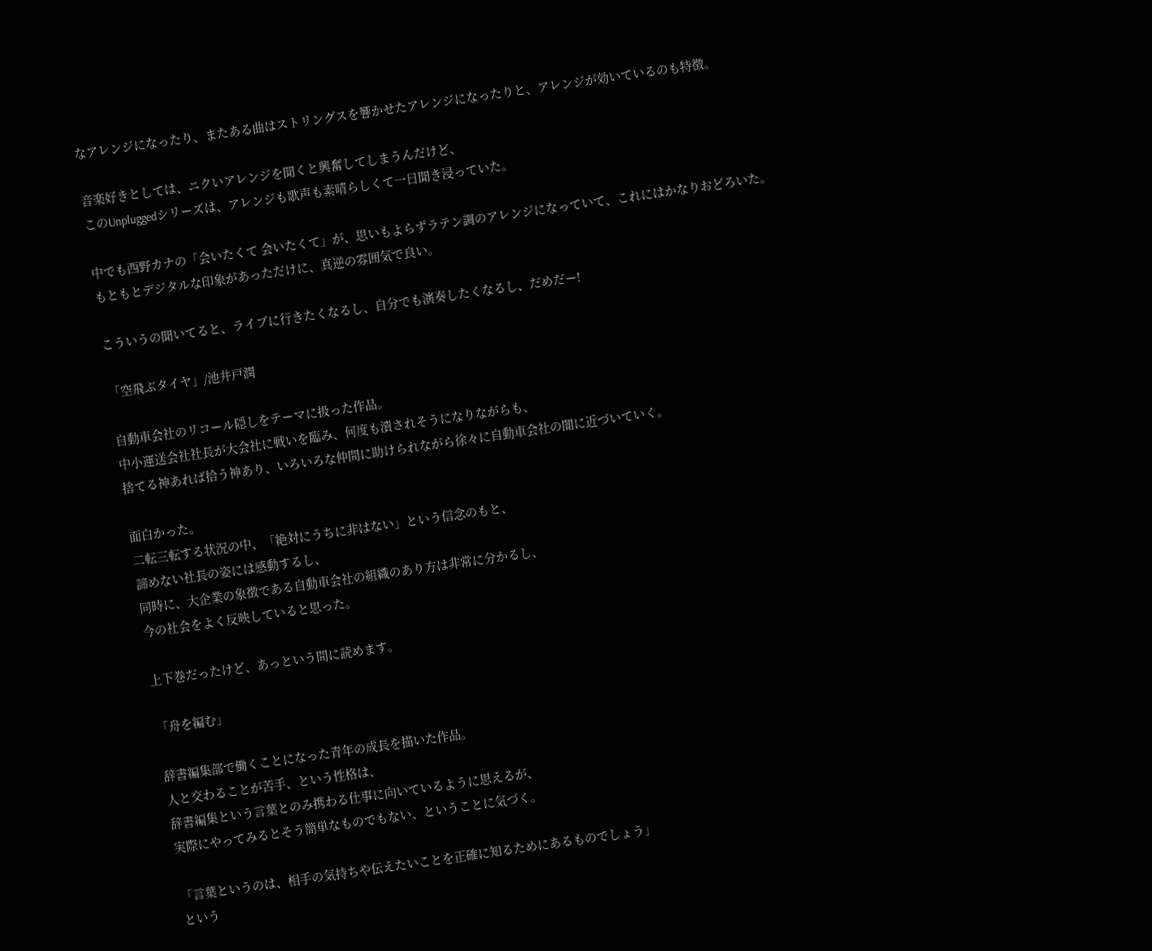なアレンジになったり、またある曲はストリングスを響かせたアレンジになったりと、アレンジが効いているのも特徴。

音楽好きとしては、ニクいアレンジを聞くと興奮してしまうんだけど、
このUnpluggedシリーズは、アレンジも歌声も素晴らしくて一日聞き浸っていた。

中でも西野カナの「会いたくて 会いたくて」が、思いもよらずラテン調のアレンジになっていて、これにはかなりおどろいた。
もともとデジタルな印象があっただけに、真逆の雰囲気で良い。

こういうの聞いてると、ライブに行きたくなるし、自分でも演奏したくなるし、だめだー!

「空飛ぶタイヤ」/池井戸潤

自動車会社のリコール隠しをテーマに扱った作品。
中小運送会社社長が大会社に戦いを臨み、何度も潰されそうになりながらも、
捨てる神あれば拾う神あり、いろいろな仲間に助けられながら徐々に自動車会社の闇に近づいていく。

面白かった。
二転三転する状況の中、「絶対にうちに非はない」という信念のもと、
諦めない社長の姿には感動するし、
同時に、大企業の象徴である自動車会社の組織のあり方は非常に分かるし、
今の社会をよく反映していると思った。

上下巻だったけど、あっという間に読めます。

「舟を編む」

辞書編集部で働くことになった青年の成長を描いた作品。
人と交わることが苦手、という性格は、
辞書編集という言葉とのみ携わる仕事に向いているように思えるが、
実際にやってみるとそう簡単なものでもない、ということに気づく。

「言葉というのは、相手の気持ちや伝えたいことを正確に知るためにあるものでしょう」
という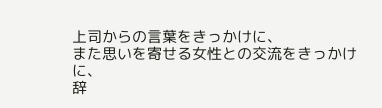上司からの言葉をきっかけに、
また思いを寄せる女性との交流をきっかけに、
辞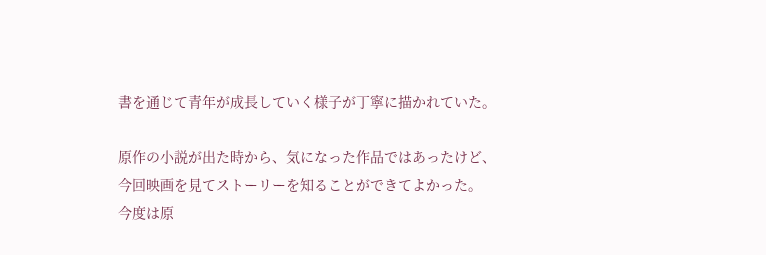書を通じて青年が成長していく様子が丁寧に描かれていた。

原作の小説が出た時から、気になった作品ではあったけど、
今回映画を見てストーリーを知ることができてよかった。
今度は原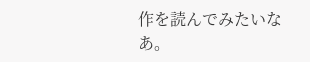作を読んでみたいなあ。